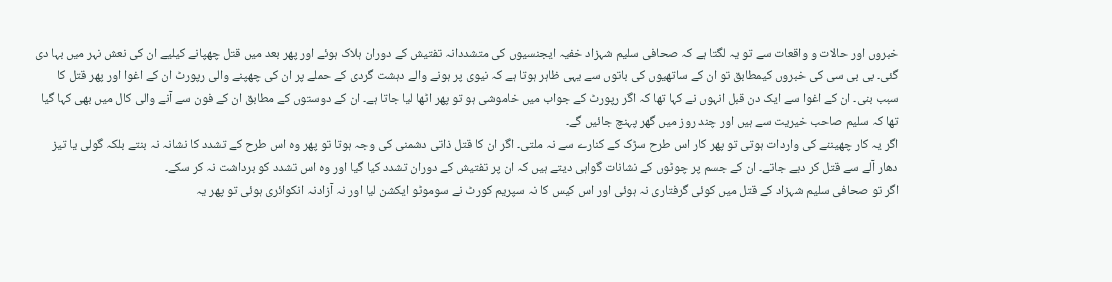خبروں اور حالات و واقعات سے تو یہ لگتا ہے کہ صحافی سلیم شہزاد خفیہ ایجنسیوں کی متشددانہ تفتیش کے دوران ہلاک ہوئے اور پھر بعد میں قتل چھپانے کیلیے ان کی نعش نہر میں بہا دی گئی۔ بی بی سی کی خبروں کیمطابق تو ان کے ساتھیوں کی باتوں سے یہی ظاہر ہوتا ہے کہ نیوی پر ہونے والے دہشت گردی کے حملے پر ان کی چھپنے والی رپورٹ ان کے اغوا اور پھر قتل کا سبب بنی۔ ان کے اغوا سے ایک دن قبل انہوں نے کہا تھا کہ اگر رپورٹ کے جواب میں خاموشی ہو تو پھر اٹھا لیا جاتا ہے۔ ان کے دوستوں کے مطابق ان کے فون سے آنے والی کال میں بھی کہا گیا تھا کہ سلیم صاحب خیریت سے ہیں اور چند روز میں گھر پہنچ جائیں گے۔
اگر یہ کار چھیننے کی واردات ہوتی تو پھر کار اس طرح سڑک کے کنارے سے نہ ملتی۔ اگر ان کا قتل ذاتی دشمنی کی وجہ ہوتا تو پھر وہ اس طرح کے تشدد کا نشانہ نہ بنتے بلکہ گولی یا تیز دھار آلے سے قتل کر دیے جاتے۔ ان کے جسم پر چوٹوں کے نشانات گواہی دیتے ہیں کہ ان پر تفتیش کے دوران تشدد کیا گیا اور وہ اس تشدد کو برداشت نہ کر سکے۔
اگر تو صحافی سلیم شہزاد کے قتل میں کوئی گرفتاری نہ ہوئی اور اس کیس کا نہ سپریم کورٹ نے سوموٹو ایکشن لیا اور نہ آزادنہ انکوائری ہوئی تو پھر یہ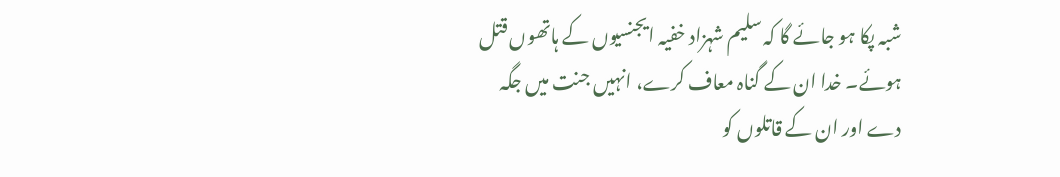شبہ پکا ہو جائے گا کہ سلیم شہزاد خفیہ ایجنسیوں کے ہاتھوں قتل ہوئے۔ خدا ان کے گناہ معاف کرے، انہیں جنت میں جگہ دے اور ان کے قاتلوں کو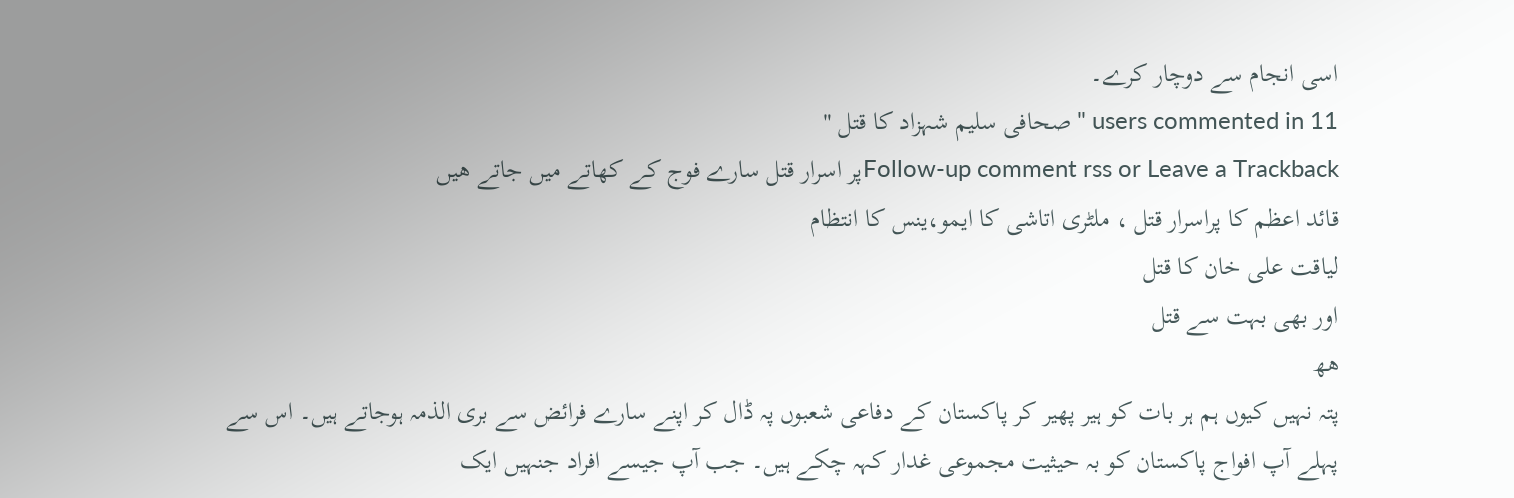اسی انجام سے دوچار کرے۔
11 users commented in " صحافی سلیم شہزاد کا قتل "
Follow-up comment rss or Leave a Trackbackپر اسرار قتل سارے فوج کے کھاتے میں جاتے هیں
قائد اعظم کا پراسرار قتل ، ملٹری اتاشی کا ایمو،ینس کا انتظام
لیاقت علی خان کا قتل
اور بھی بہت سے قتل
ھھ
پتہ نہیں کیوں ہم ہر بات کو ہیر پھیر کر پاکستان کے دفاعی شعبوں پہ ڈال کر اپنے سارے فرائض سے بری الذمہ ہوجاتے ہیں۔ اس سے پہلے آپ افواج پاکستان کو بہ حیثیت مجموعی غدار کہہ چکے ہیں۔ جب آپ جیسے افراد جنہیں ایک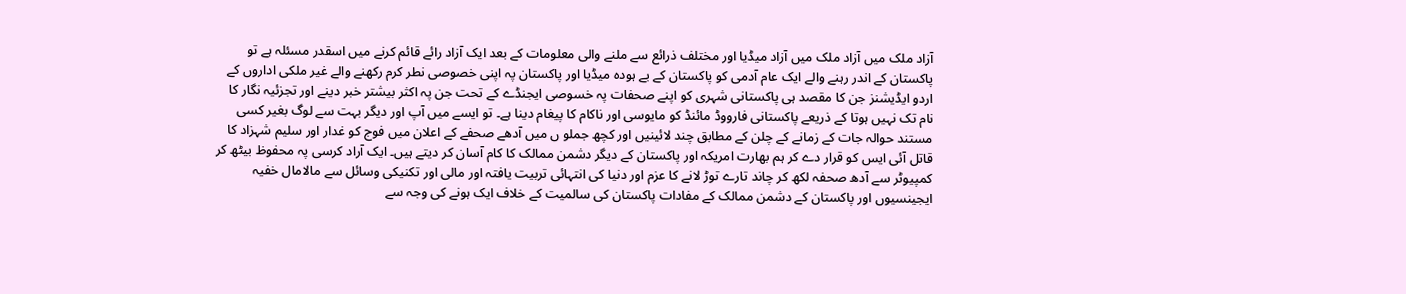آزاد ملک میں آزاد ملک میں آزاد میڈیا اور مختلف ذرائع سے ملنے والی معلومات کے بعد ایک آزاد رائے قائم کرنے میں اسقدر مسئلہ ہے تو پاکستان کے اندر رہنے والے ایک عام آدمی کو پاکستان کے بے ہودہ میڈیا اور پاکستان پہ اپنی خصوصی نطر کرم رکھنے والے غیر ملکی اداروں کے اردو ایڈیشنز جن کا مقصد ہی پاکستانی شہری کو اپنے صحفات پہ خسوصی ایجنڈے کے تحت جن پہ اکثر بیشتر خبر دینے اور تجزئیہ نگار کا نام تک نہیں ہوتا کے ذریعے پاکستانی فارووڈ مائنڈ کو مایوسی اور ناکام کا پیغام دینا ہے۔ تو ایسے میں آپ اور دیگر بہت سے لوگ بغیر کسی مستند حوالہ جات کے زمانے کے چلن کے مطابق چند لائینیں اور کچھ جملو ں میں آدھے صحفے کے اعلان میں فوج کو غدار اور سلیم شہزاد کا قاتل آئی ایس کو قرار دے کر ہم بھارت امریکہ اور پاکستان کے دیگر دشمن ممالک کا کام آسان کر دیتے ہیں۔ ایک آراد کرسی پہ محفوظ بیٹھ کر کمپیوٹر سے آدھ صحفہ لکھ کر چاند تارے توڑ لانے کا عزم اور دنیا کی انتہائی تربیت یافتہ اور مالی اور تکنیکی وسائل سے مالامال خفیہ ایجینسیوں اور پاکستان کے دشمن ممالک کے مفادات پاکستان کی سالمیت کے خلاف ایک ہونے کی وجہ سے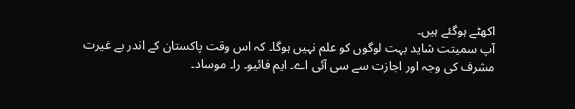اکھٹے ہوگئے ہیں۔
آپ سمیتت شاید بہت لوگوں کو علم نہیں ہوگا۔ کہ اس وقت پاکستان کے اندر بے غیرت مشرف کی وجہ اور اجازت سے سی آئی اے۔ ایم فائیو۔ را۔ موساد۔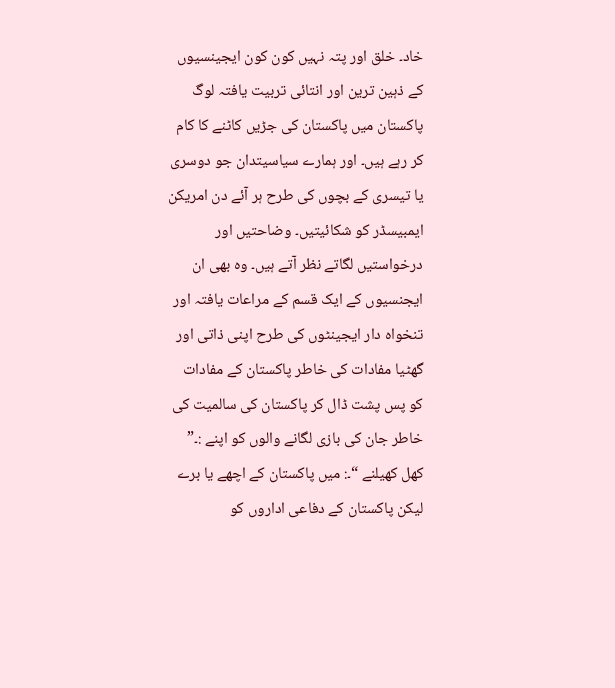خاد۔ خلق اور پتہ نہیں کون کون ایجینسیوں کے ذہین ترین اور انتائی تربیت یافتہ لوگ پاکستان میں پاکستان کی جڑیں کاٹنے کا کام کر رہے ہیں۔ اور ہمارے سیاسیتدان جو دوسری یا تیسری کے بچوں کی طرح ہر آئے دن امریکن ایمبیسڈر کو شکائیتیں۔ وضاحتیں اور درخواستیں لگاتے نظر آتے ہیں۔ وہ بھی ان ایجنسیوں کے ایک قسم کے مراعات یافتہ اور تنخواہ دار ایجینٹوں کی طرح اپنی ذاتی اور گھٹیا مفادات کی خاطر پاکستان کے مفادات کو پس پشت ڈال کر پاکستان کی سالمیت کی خاطر جان کی بازی لگانے والوں کو اپنے :۔” کھل کھیلنے “۔: میں پاکستان کے اچھے یا برے لیکن پاکستان کے دفاعی اداروں کو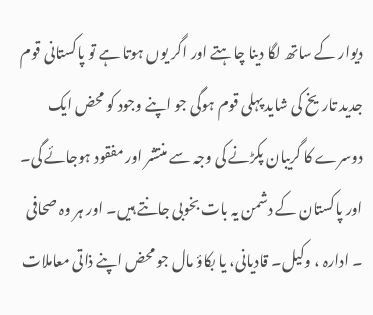دیوار کے ساتھ لگا دینا چاہتے اور اگر یوں ہوتا ہے تو پاکستانی قوم جدید تاریخ کی شاید پہلی قوم ہوگی جو اپنے وجود کو محض ایک دوسرے کا گریبان پکڑنے کی وجہ سے منتشر اور مفقود ہوجائے گی۔ اور پاکستان کے دشمن یہ بات بخوبی جانتے ہیں۔ اور ہر وہ صحافی ۔ ادارہ ، وکیل۔ قادیانی، یا بکاؤ مال جو محض اپنے ذاتی معاملات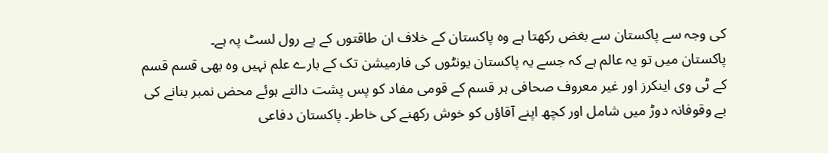کی وجہ سے پاکستان سے بغض رکھتا ہے وہ پاکستان کے خلاف ان طاقتوں کے پے رول لسٹ پہ ہے۔
پاکستان میں تو یہ عالم ہے کہ جسے یہ پاکستان یونٹوں کی فارمیشن تک کے بارے علم نہیں وہ بھی قسم قسم کے ٹی وی اینکرز اور غیر معروف صحافی ہر قسم کے قومی مفاد کو پس پشت دالتے ہوئے محض نمبر بنانے کی بے وقوفانہ دوڑ میں شامل اور کچھ اپنے آقاؤں کو خوش رکھنے کی خاطر۔ پاکستان دفاعی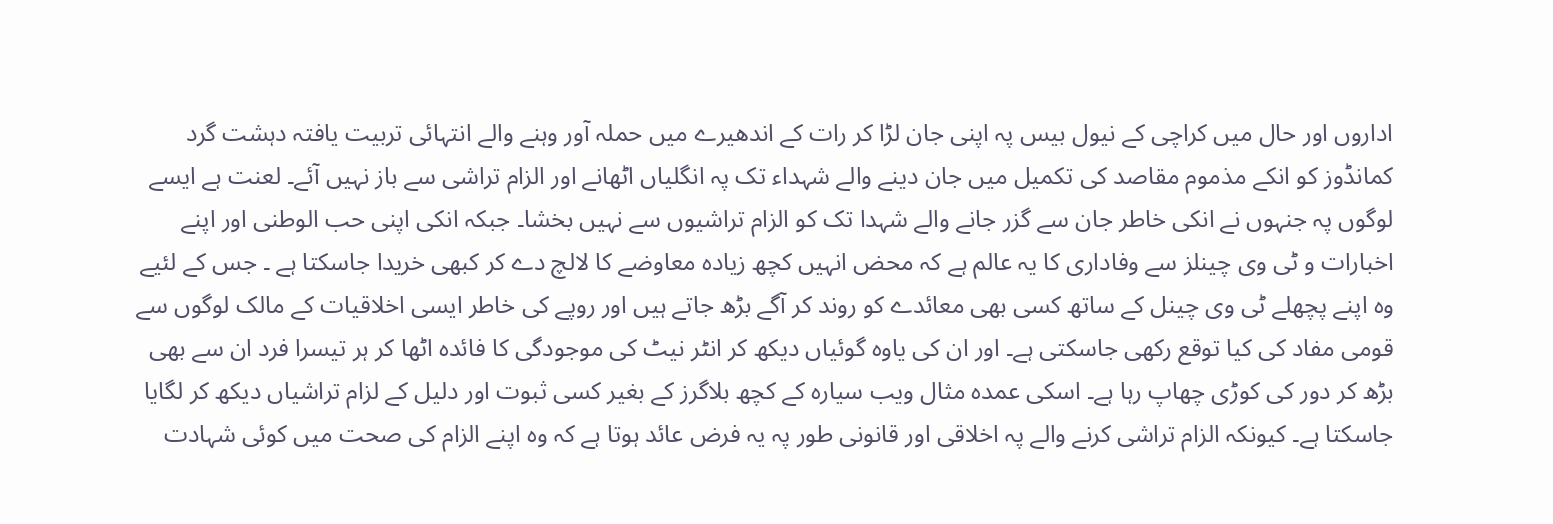اداروں اور حال میں کراچی کے نیول بیس پہ اپنی جان لڑا کر رات کے اندھیرے میں حملہ آور وہنے والے انتہائی تربیت یافتہ دہشت گرد کمانڈوز کو انکے مذموم مقاصد کی تکمیل میں جان دینے والے شہداء تک پہ انگلیاں اٹھانے اور الزام تراشی سے باز نہیں آئے۔ لعنت ہے ایسے لوگوں پہ جنہوں نے انکی خاطر جان سے گزر جانے والے شہدا تک کو الزام تراشیوں سے نہیں بخشا۔ جبکہ انکی اپنی حب الوطنی اور اپنے اخبارات و ٹی وی چینلز سے وفاداری کا یہ عالم ہے کہ محض انہیں کچھ زیادہ معاوضے کا لالچ دے کر کبھی خریدا جاسکتا ہے ۔ جس کے لئیے وہ اپنے پچھلے ٹی وی چینل کے ساتھ کسی بھی معائدے کو روند کر آگے بڑھ جاتے ہیں اور روپے کی خاطر ایسی اخلاقیات کے مالک لوگوں سے قومی مفاد کی کیا توقع رکھی جاسکتی ہے۔ اور ان کی یاوہ گوئیاں دیکھ کر انٹر نیٹ کی موجودگی کا فائدہ اٹھا کر ہر تیسرا فرد ان سے بھی بڑھ کر دور کی کوڑی چھاپ رہا ہے۔ اسکی عمدہ مثال ویب سیارہ کے کچھ بلاگرز کے بغیر کسی ثبوت اور دلیل کے لزام تراشیاں دیکھ کر لگایا جاسکتا ہے۔ کیونکہ الزام تراشی کرنے والے پہ اخلاقی اور قانونی طور پہ یہ فرض عائد ہوتا ہے کہ وہ اپنے الزام کی صحت میں کوئی شہادت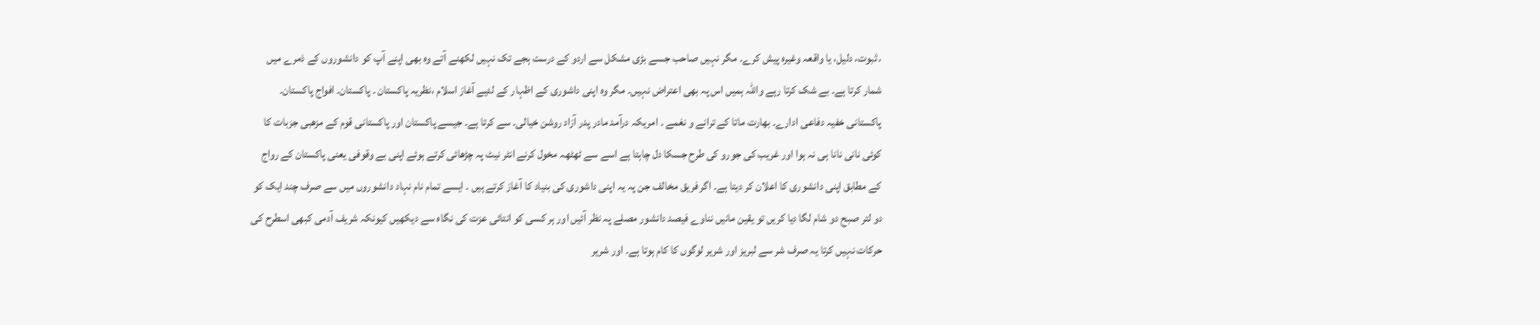، ثبوت، دلیل، یا واقعہ وغیرہ پیش کرے۔ مگر نہیں صاحب جسے بڑی مشکل سے اردو کے درست ہجے تک نہیں لکھنے آتے وہ بھی اپنے آپ کو دانشوروں کے ذمرے میں شمار کرتا ہے۔ بے شک کرتا رہے واللہ ہمیں اس پہ بھی اعتراض نہیں۔ مگر وہ اپنی داشوری کے اظہار کے لئیے آغاز اسلام ،نظریہ پاکستان ۔ پاکستان۔ افواج پاکستان۔ پاکستانی خفیہ دفاعی ادارے۔ بھارت ماتا کے ترانے و نغمے ۔ امریکہ درآمد مادر پدر آزاد روشن خیالی۔ سے کرتا ہے۔ جیسے پاکستان اور پاکستانی قوم کے مزھبی جزبات کا کوئی نانی نانا ہی نہ ہوا اور غریب کی جورو کی طرح جسکا دل چاہتا ہے اسے سے ٹھٹھہ مخول کرنے انٹر نیٹ پہ چڑھائی کرتے ہوئے اپنی بے وقوفی یعنی پاکستان کے رواج کے مطابق اپنی دانشوری کا اعلان کر دیتا ہے۔ اگر فریق مخالف جن پہ یہ اپنی داشوری کی بنیاد کا آغاز کرتے ہیں ۔ ایسے تمام نام نہاد دانشوروں میں سے صرف چند ایک کو دو لتر صبح دو شام لگا دیا کریں تو یقین مانیں نناوے فیصد دانشور مصلے پہ نظر آئیں اور ہر کسی کو انتائی عزت کی نگاہ سے دیکھیں کیونکہ شریف آدمی کبھی اسطرح کی حرکات نہیں کرتا یہ صرف شر سے لبریز اور شریر لوگوں کا کام ہوتا ہے۔ اور شریر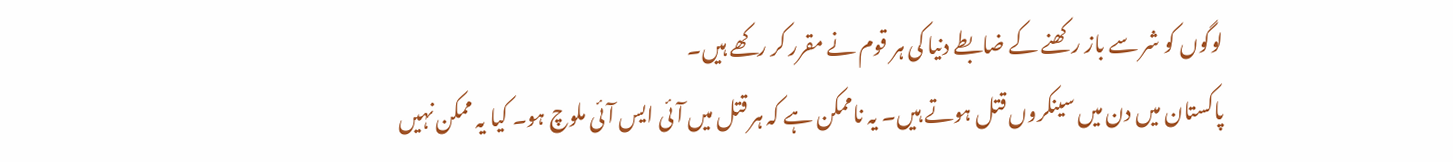لوگوں کو شر سے باز رکھنے کے ضابطے دنیا کی ہر قوم نے مقرر کر رکھے ہیں۔
پاکستان میں دن میں سینکروں قتل ہوتے ہیں۔ یہ ناممکن ہے کہ ہر قتل میں آئی ایس آئی ملوچ ہو۔ کیا یہ ممکن نہیں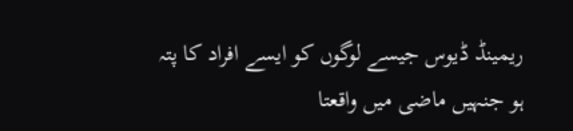ریمینڈ ڈیوس جیسے لوگوں کو ایسے افراد کا پتہ ہو جنہیں ماضی میں واقعتا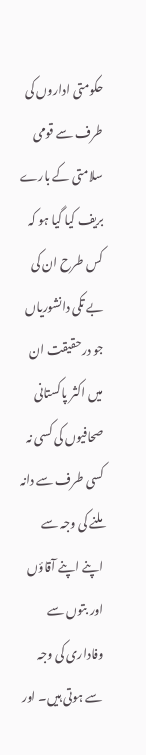حکومتی اداروں کی طرف سے قومی سلامتی کے بارے بریف کیا گیا ہو کہ کس طرح ان کی بے تکی دانشوریاں جو درحقیقت ان میں اکثر پاکستانی صحافیوں کی کسی نہ کسی طرف سے دانہ ملنے کی وجہ سے اپنے اپنے آقاؤں اور بتوں سے وفاداری کی وجہ سے ہوتی ہیں۔ اور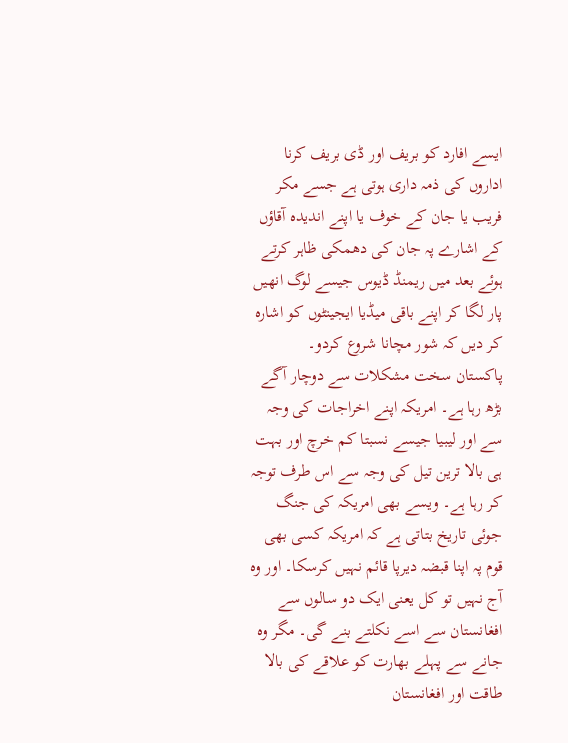ایسے افارد کو بریف اور ڈی بریف کرنا اداروں کی ذمہ داری ہوتی ہے جسے مکر فریب یا جان کے خوف یا اپنے اندیدہ آقاؤں کے اشارے پہ جان کی دھمکی ظاہر کرتے ہوئے بعد میں ریمنڈ ڈیوس جیسے لوگ انھیں پار لگا کر اپنے باقی میڈیا ایجینٹوں کو اشارہ کر دیں کہ شور مچانا شروع کردو۔
پاکستان سخت مشکلات سے دوچار آگے بڑھ رہا ہے۔ امریکہ اپنے اخراجات کی وجہ سے اور لیبیا جیسے نسبتا کم خرچ اور بہت ہی بالا ترین تیل کی وجہ سے اس طرف توجہ کر رہا ہے۔ ویسے بھی امریکہ کی جنگ جوئی تاریخ بتاتی ہے کہ امریکہ کسی بھی قوم پہ اپنا قبضہ دیرپا قائم نہیں کرسکا۔ اور وہ آج نہیں تو کل یعنی ایک دو سالوں سے افغانستان سے اسے نکلتے بنے گی۔ مگر وہ جانے سے پہلے بھارت کو علاقے کی بالا طاقت اور افغانستان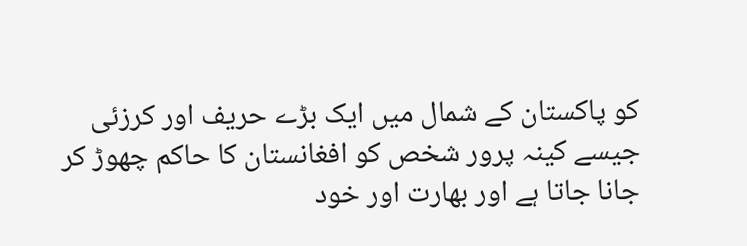کو پاکستان کے شمال میں ایک بڑے حریف اور کرزئی جیسے کینہ پرور شخص کو افغانستان کا حاکم چھوڑ کر جانا جاتا ہے اور بھارت اور خود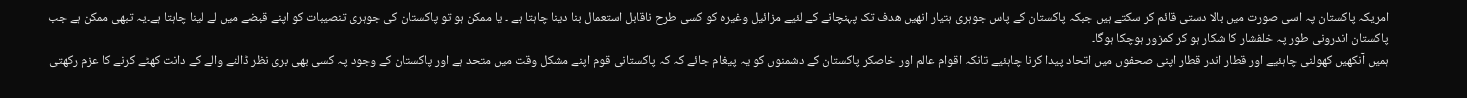امریکہ پاکستان پہ اسی صورت میں بالا دستی قائم کر سکتے ہیں جبکہ پاکستان کے پاس جوہری ہتیار انھیں ھدف تک پہنچانے کے لئیے مزائیل وغیرہ کو کسی طرح ناقابل استعمال بنا دینا چاہتا ہے ۔ یا ممکن ہو تو پاکستان کی جوہری تنصیبات کو اپنے قبضے میں لے لینا چاہتا ہے۔یہ تبھی ممکن ہے جب پاکستان اندرونی طور پہ خلفشار کا شکار ہو کر کمزور ہوچکا ہوگا۔
ہمیں آنکھیں کھولنی چاہئیے اور قطار اندر قطار اپنی صحفوں میں اتحاد پیدا کرنا چاہئیے تانکہ اقوام عالم اور خاصکر پاکستان کے دشمنوں کو یہ پیغام جائے کہ کہ پاکستانی قوم اپنے مشکل وقت میں متحد ہے اور پاکستان کے وجود پہ کسی بھی بری نظر ڈالنے والے کے دانت کھٹے کرنے کا عزم رکھتی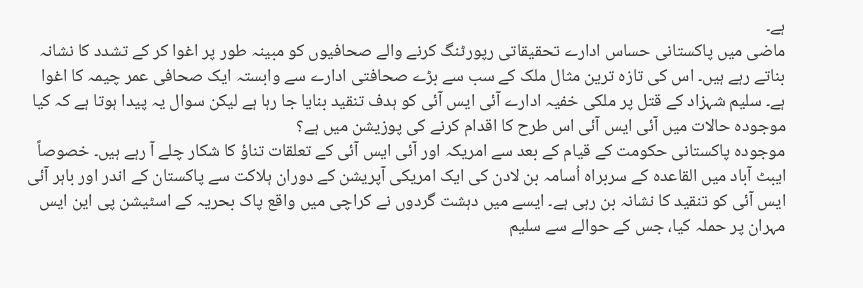ہے۔
ماضی میں پاکستانی حساس ادارے تحقیقاتی رپورٹنگ کرنے والے صحافیوں کو مبینہ طور پر اغوا کر کے تشدد کا نشانہ بناتے رہے ہیں۔ اس کی تازہ ترین مثال ملک کے سب سے بڑے صحافتی ادارے سے وابستہ ایک صحافی عمر چیمہ کا اغوا ہے۔ سلیم شہزاد کے قتل پر ملکی خفیہ ادارے آئی ایس آئی کو ہدف تنقید بنایا جا رہا ہے لیکن سوال یہ پیدا ہوتا ہے کہ کیا موجودہ حالات میں آئی ایس آئی اس طرح کا اقدام کرنے کی پوزیشن میں ہے؟
موجودہ پاکستانی حکومت کے قیام کے بعد سے امریکہ اور آئی ایس آئی کے تعلقات تناؤ کا شکار چلے آ رہے ہیں۔ خصوصاً ایبٹ آباد میں القاعدہ کے سربراہ اُسامہ بن لادن کی ایک امریکی آپریشن کے دوران ہلاکت سے پاکستان کے اندر اور باہر آئی ایس آئی کو تنقید کا نشانہ بن رہی ہے۔ ایسے میں دہشت گردوں نے کراچی میں واقع پاک بحریہ کے اسٹیشن پی این ایس مہران پر حملہ کیا، جس کے حوالے سے سلیم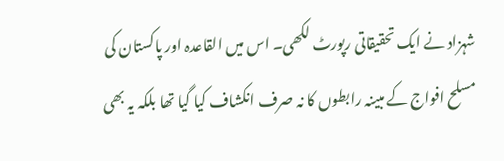شہزاد نے ایک تحقیقاتی رپورٹ لکھی۔ اس میں القاعدہ اور پاکستان کی مسلح افواج کے مبینہ رابطوں کا نہ صرف انکشاف کیا گیا تھا بلکہ یہ بھی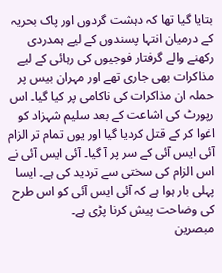بتایا گیا تھا کہ دہشت گردوں اور پاک بحریہ کے درمیان انتہا پسندوں کے لیے ہمدردی رکھنے والے گرفتار فوجیوں کی رہائی کے لیے مذاکرات بھی جاری تھے اور مہران بیس پر حملہ ان مذاکرات کی ناکامی پر کیا گیا۔ اس رپورٹ کی اشاعت کے بعد سلیم شہزاد کو اغوا کر کے قتل کردیا گیا اور یوں تمام تر الزام آئی ایس آئی کے سر پر آ گیا۔ آئی ایس آئی نے اس الزام کی سختی سے تردید کی ہے۔ ایسا پہلی بار ہوا ہے کہ آئی ایس آئی کو اس طرح کی وضاحت پیش کرنا پڑی ہے۔
مبصرین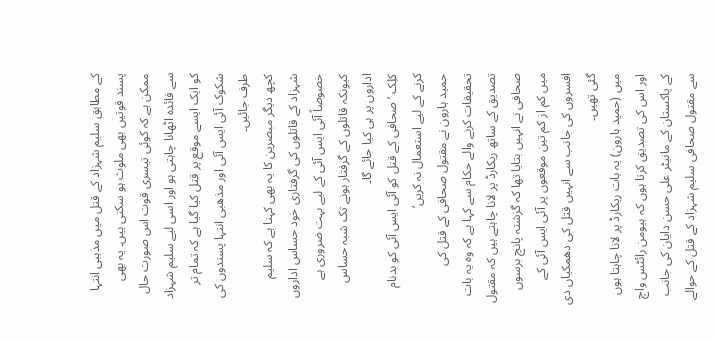کے مطابق سلیم شہزاد کے قتل میں مذہبی انتہا پسند قوتیں بھی ملوث ہو سکتی ہیں۔ یہ بھی ممکن ہے کہ کوئی تیسری قوت اس صورت حال سے فائدہ اٹھانا چاہتی ہو اور اسی لیے سلیم شہزاد کو ایک ایسے موقع پر قتل کیا گیا ہے کہ تمام تر شکوک آئی ایس آئی اور مذھبی انتہا پسندوں کی طرف جائیں۔
کچھ دیگر مبصرین کا یہ بھی کہنا ہے کہ سلیم شہزاد کے قاتلوں کی گرفتاری خود حساس اداروں خصوصاً آئی ایس آئی کے لیے بہت ضروری ہے کیونکہ قاتلوں کے گرفتار ہونے تک شبہ حساس اداروں پر ہی کیا جائے گا۔
کلِک ’صحافی کے قتل کو آئی ایس آئی کو بدنام کرنے کے لیے استعمال نہ کریں‘
حمید ہارون نے مقتول صحافی کے قتل کی تحقیقات کرنے والے حکام سے کہا ہے کہ وہ یہ بات تصدیق کے ساتھ ریکارڈ پر لانا چاہتے ہیں کہ مقتول صحافی نے انہیں بتایا تھا کہ گزشتہ پانچ برسوں میں کم از کم تین موقعوں پر آئی ایس آئی کے افسروں کی جانب سے انہیں قتل کی دھمکیاں دی گئی تھیں۔
میں (حمید ہارون) یہ بات ریکارڈ پر لانا چاہتا ہوں اور اس کی تصدیق کرتا ہوں کہ ہیومن رائٹس واچ کے پاکستان کے مانیٹر علی حسن دایان کی جانب سے مقتول صحافی سلیم شہزاد کے قتل کے حوالے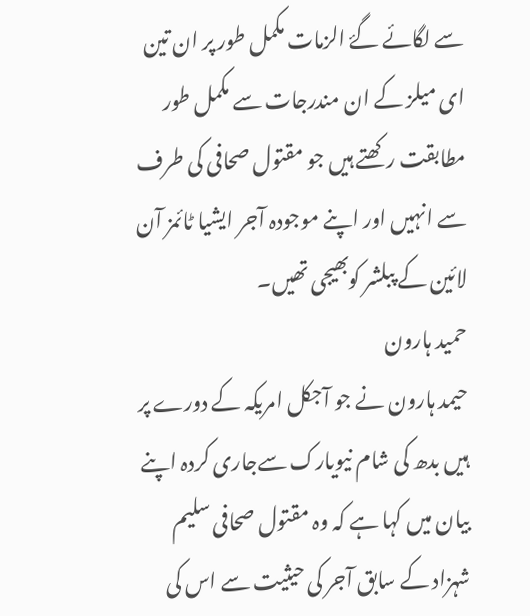سے لگائے گۓ الزمات مکمل طور پر ان تین ای میلز کے ان مندرجات سے مکمل طور مطابقت رکھتے ہیں جو مقتول صحافی کی طرف سے انہیں اور اپنے موجودہ آجر ایشیا ٹائمز آن لائین کے پبلشر کوبھیجی تھیں۔
حمید ہارون
حیمد ہارون نے جو آجکل امریکہ کے دورے پر ہیں بدھ کی شام نیویارک سےجاری کردہ اپنے بیان میں کہا ہے کہ وہ مقتول صحافی سلیم شہزاد کے سابق آجر کی حیثیت سے اس کی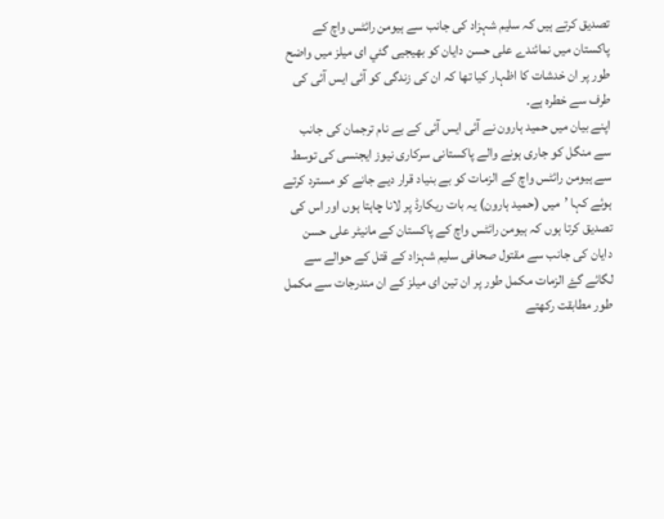تصدیق کرتے ہیں کہ سلیم شہزاد کی جانب سے ہیومن رائٹس واچ کے پاکستان میں نمائندے علی حسن دایان کو بھیجیی گئي ای میلز میں واضح طور پر ان خدشات کا اظہار کیا تھا کہ ان کی زندگی کو آئی ایس آئی کی طرف سے خطرہ ہے۔
اپنے بیان میں حمید ہارون نے آئی ایس آئی کے بے نام ترجمان کی جانب سے منگل کو جاری ہونے والے پاکستانی سرکاری نیوز ایجنسی کی توسط سے ہیومن رائٹس واچ کے الزمات کو بے بنیاد قرار دیے جانے کو مسترد کرتے ہوئے کہا ’میں (حمید ہارون) یہ بات ریکارڈ پر لانا چاہتا ہوں اور اس کی تصدیق کرتا ہوں کہ ہیومن رائٹس واچ کے پاکستان کے مانیٹر علی حسن دایان کی جانب سے مقتول صحافی سلیم شہزاد کے قتل کے حوالے سے لگائے گۓ الزمات مکمل طور پر ان تین ای میلز کے ان مندرجات سے مکمل طور مطابقت رکھتے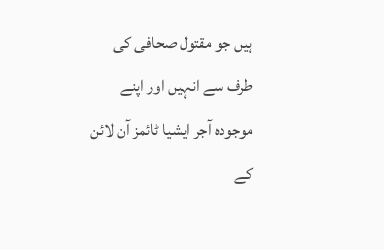ہیں جو مقتول صحافی کی طرف سے انہیں اور اپنے موجودہ آجر ایشیا ٹائمز آن لائن کے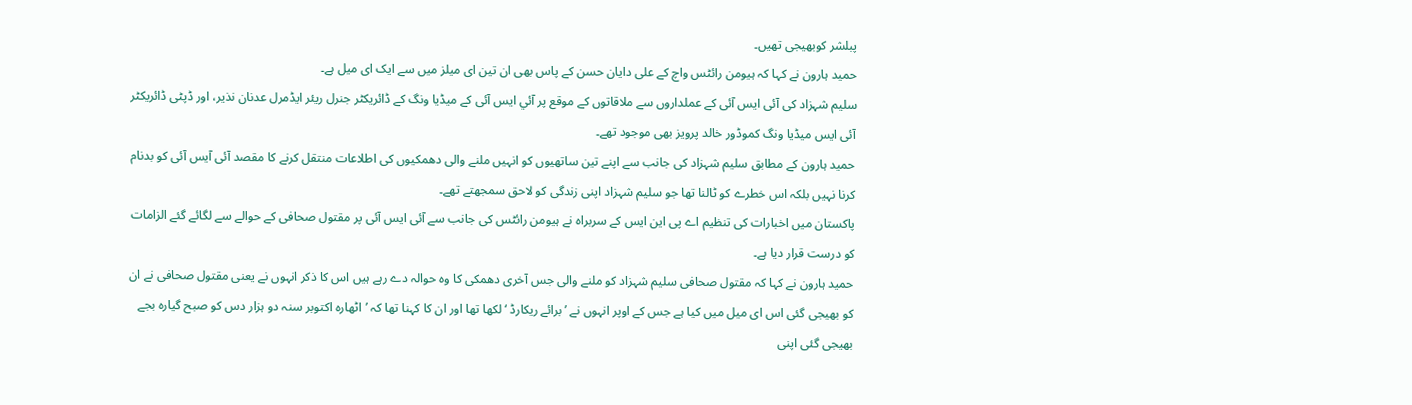پبلشر کوبھیجی تھیں۔
حمید ہارون نے کہا کہ ہیومن رائٹس واچ کے علی دایان حسن کے پاس بھی ان تین ای میلز میں سے ایک ای میل ہے۔
سلیم شہزاد کی آئی ایس آئی کے عملداروں سے ملاقاتوں کے موقع پر آئي ایس آئی کے میڈیا ونگ کے ڈائریکٹر جنرل ریئر ایڈمرل عدنان نذیر، اور ڈپٹی ڈائریکٹر آئی ایس میڈیا ونگ کموڈور خالد پرویز بھی موجود تھے۔
حمید ہارون کے مطابق سلیم شہزاد کی جانب سے اپنے تین ساتھیوں کو انہیں ملنے والی دھمکیوں کی اطلاعات منتقل کرنے کا مقصد آئی آیس آئی کو بدنام کرنا نہیں بلکہ اس خطرے کو ٹالنا تھا جو سلیم شہزاد اپنی زندگی کو لاحق سمجھتے تھے۔
پاکستان میں اخبارات کی تنظیم اے پی این ایس کے سربراہ نے ہیومن رائٹس کی جانب سے آئی ایس آئی پر مقتول صحافی کے حوالے سے لگائے گئے الزامات کو درست قرار دیا ہے۔
حمید ہارون نے کہا کہ مقتول صحافی سلیم شہزاد کو ملنے والی جس آخری دھمکی کا وہ حوالہ دے رہے ہیں اس کا ذکر انہوں نے یعنی مقتول صحافی نے ان کو بھیجی گئی اس ای میل میں کیا ہے جس کے اوپر انہوں نے ’برائے ریکارڈ ‘ لکھا تھا اور ان کا کہنا تھا کہ ’اٹھارہ اکتوبر سنہ دو ہزار دس کو صبح گیارہ بجے بھیجی گئی اپنی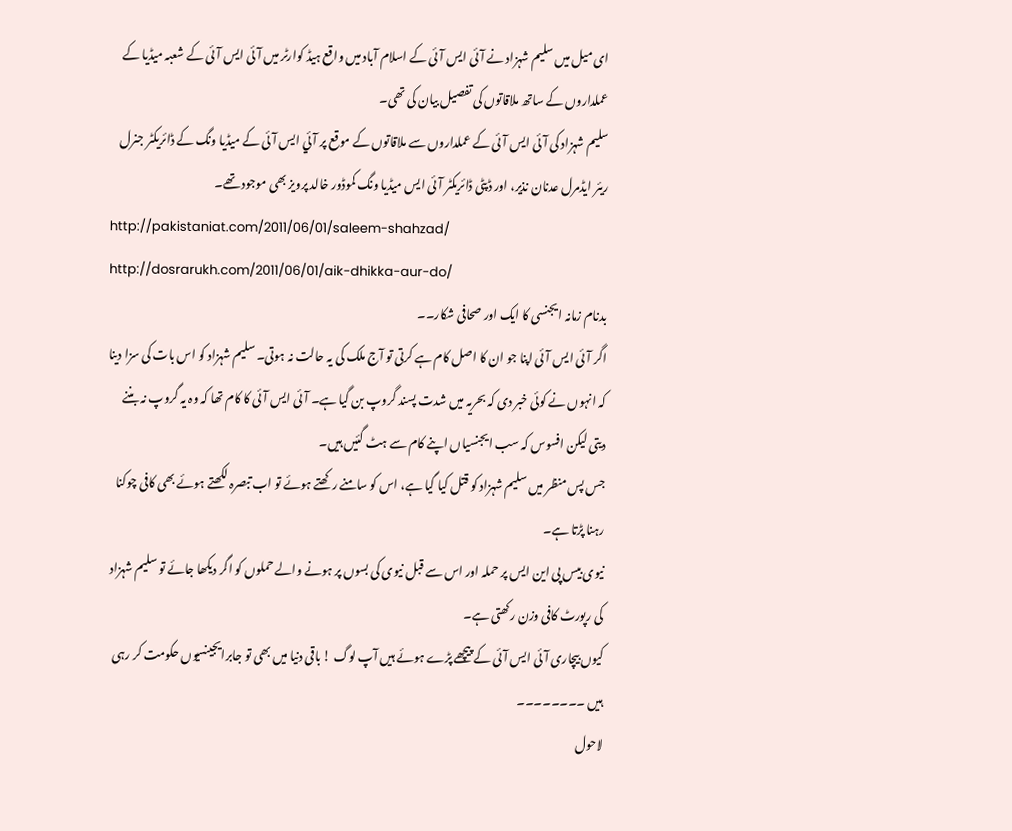ای میل میں سلیم شہزاد نے آئی ایس آئی کے اسلام آباد میں واقع ہیڈ کوارٹر میں آئی ایس آئی کے شعبہ میڈیا کے عملداروں کے ساتھ ملاقاتوں کی تفصیل بیان کی تھی۔
سلیم شہزاد کی آئی ایس آئی کے عملداروں سے ملاقاتوں کے موقع پر آئي ایس آئی کے میڈیا ونگ کے ڈائریکٹر جنرل ریئر ایڈمرل عدنان نذیر، اور ڈپٹی ڈائریکٹر آئی ایس میڈیا ونگ کموڈور خالد پرویز بھی موجود تھے۔
http://pakistaniat.com/2011/06/01/saleem-shahzad/
http://dosrarukh.com/2011/06/01/aik-dhikka-aur-do/
بدنام زمانہ ایجنسی کا ایک اور صحافی شکار۔۔
اگر آئی ایس آئی اپنا جو ان کا اصل کام ہے کرتی تو آج ملک کی یہ حالت نہ ہوتی۔ سلیم شہزاد کو اس بات کی سزا دینا کہ انہوں نے کوئی خبر دی کہ بحریہ میں شدت پسند گروپ بن گیا ہے۔ آئی ایس آئی کا کام تھا کہ وہ یہ گروپ نہ بننے دیتی لیکن افسوس کہ سب ایجنسیاں اپنے کام سے ہٹ گئیں ہیں۔
جس پس منظر میں سلیم شہزاد کو قتل کیا گیا ہے، اس کو سامنے رکھتے ہوئے تو اب تبصرہ لکھتے ہوئے بھی کافی چوکنا رہنا پڑتا ہے۔
نیوی بیس پی این ایس پر حملہ اور اس سے قبل نیوی کی بسوں پر ہونے والے حملوں کو اگر دیکھا جائے تو سلیم شہزاد کی رپورٹ کافی وزن رکھتی ہے۔
کيوں بيچاری آئی ايس آئی کے پيچھے پڑے ہوئے ہيں آپ لوگ ! باقی دنيا ميں بھی تو جابرایجینسیوں حکومت کر رہی ہیں ۔۔۔۔۔۔۔۔
لاحول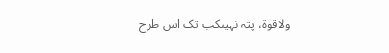ولاقوۃ، پتہ نہیںکب تک اس طرح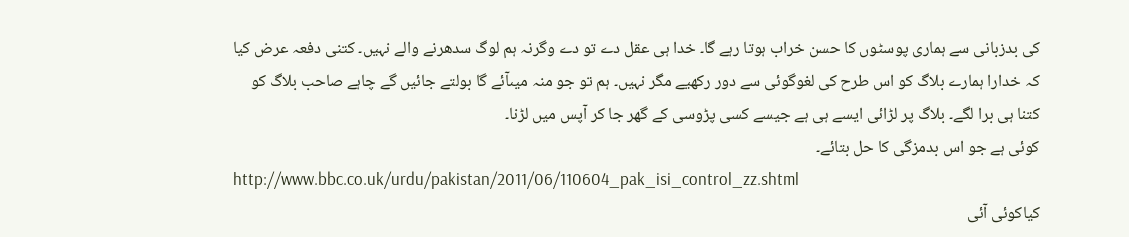کی بدزبانی سے ہماری پوسٹوں کا حسن خراب ہوتا رہے گا۔ خدا ہی عقل دے تو دے وگرنہ ہم لوگ سدھرنے والے نہیں۔ کتنی دفعہ عرض کیا کہ خدارا ہمارے بلاگ کو اس طرح کی لغوگوئی سے دور رکھیے مگر نہیں۔ ہم تو جو منہ میںآئے گا بولتے جائیں گے چاہے صاحب بلاگ کو کتنا ہی برا لگے۔ بلاگ پر لڑائی ایسے ہی ہے جیسے کسی پڑوسی کے گھر جا کر آپس میں لڑنا۔
کوئی ہے جو اس بدمزگی کا حل بتائے۔
http://www.bbc.co.uk/urdu/pakistan/2011/06/110604_pak_isi_control_zz.shtml
کیاکوئی آئی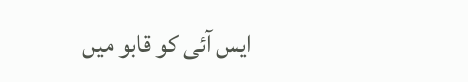ایس آئی کو قابو میں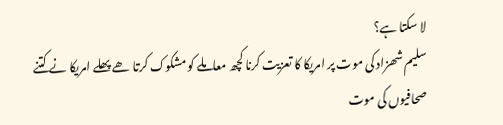لا سکتا ہے؟
سلیم شھزاد کی موت پر امریکا کا تعزیت کرنا کچھ معاملے کو مشکوک کرتا ھے پھلے امریکا نے کتنے صحافیوں کی موت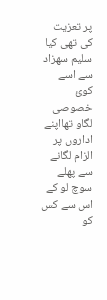پر تعزیت کی تھی کیا سلیم سھزاد سے اسے کوئ خصوصی لگاو تھااپنے اداروں پر الزام لگانے سے پھلے سوچ لو کے اس سے کس کو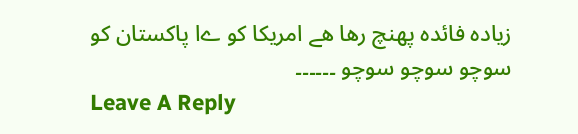زیادہ فائدہ پھنچ رھا ھے امریکا کو ےا پاکستان کو سوچو سوچو سوچو ۔۔۔۔۔۔
Leave A Reply